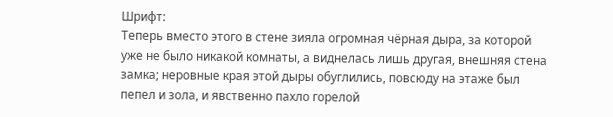Шрифт:
Теперь вместо этого в стене зияла огромная чёрная дыра, за которой уже не было никакой комнаты, а виднелась лишь другая, внешняя стена замка; неровные края этой дыры обуглились, повсюду на этаже был пепел и зола, и явственно пахло горелой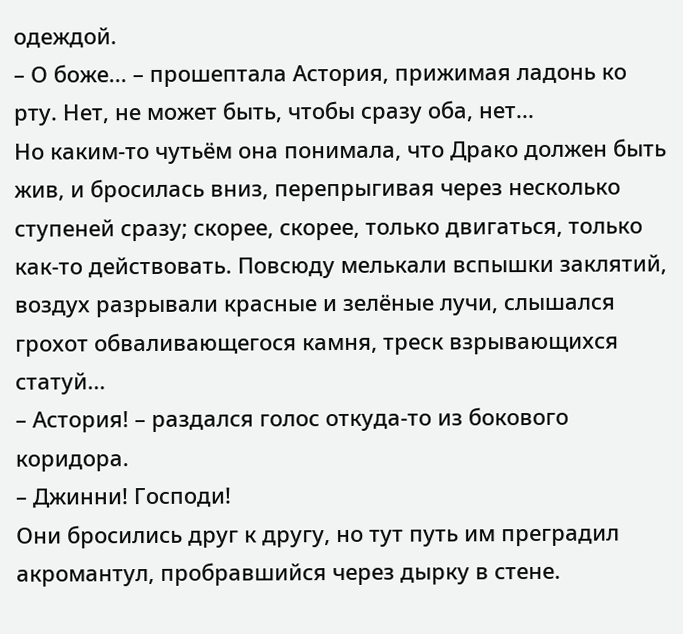одеждой.
– О боже... – прошептала Астория, прижимая ладонь ко рту. Нет, не может быть, чтобы сразу оба, нет...
Но каким-то чутьём она понимала, что Драко должен быть жив, и бросилась вниз, перепрыгивая через несколько ступеней сразу; скорее, скорее, только двигаться, только как-то действовать. Повсюду мелькали вспышки заклятий, воздух разрывали красные и зелёные лучи, слышался грохот обваливающегося камня, треск взрывающихся статуй...
– Астория! – раздался голос откуда-то из бокового коридора.
– Джинни! Господи!
Они бросились друг к другу, но тут путь им преградил акромантул, пробравшийся через дырку в стене.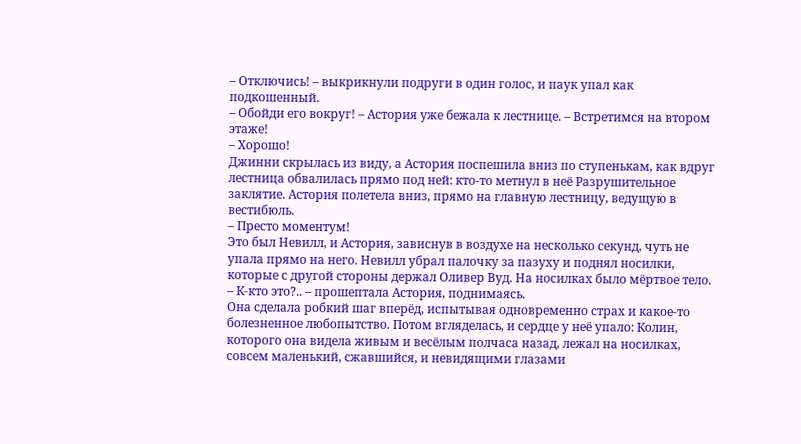– Отключись! – выкрикнули подруги в один голос, и паук упал как подкошенный.
– Обойди его вокруг! – Астория уже бежала к лестнице. – Встретимся на втором этаже!
– Хорошо!
Джинни скрылась из виду, а Астория поспешила вниз по ступенькам, как вдруг лестница обвалилась прямо под ней: кто-то метнул в неё Разрушительное заклятие. Астория полетела вниз, прямо на главную лестницу, ведущую в вестибюль.
– Престо моментум!
Это был Невилл, и Астория, зависнув в воздухе на несколько секунд, чуть не упала прямо на него. Невилл убрал палочку за пазуху и поднял носилки, которые с другой стороны держал Оливер Вуд. На носилках было мёртвое тело.
– К-кто это?.. – прошептала Астория, поднимаясь.
Она сделала робкий шаг вперёд, испытывая одновременно страх и какое-то болезненное любопытство. Потом вгляделась, и сердце у неё упало: Колин, которого она видела живым и весёлым полчаса назад, лежал на носилках, совсем маленький, сжавшийся, и невидящими глазами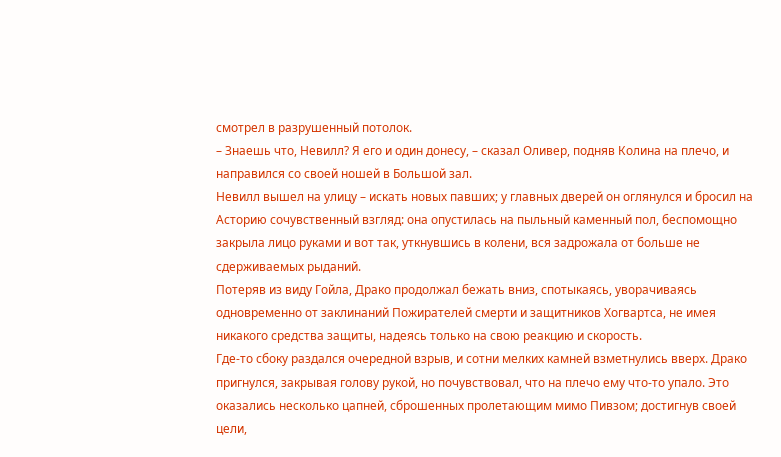смотрел в разрушенный потолок.
– Знаешь что, Невилл? Я его и один донесу, – сказал Оливер, подняв Колина на плечо, и направился со своей ношей в Большой зал.
Невилл вышел на улицу – искать новых павших; у главных дверей он оглянулся и бросил на Асторию сочувственный взгляд: она опустилась на пыльный каменный пол, беспомощно закрыла лицо руками и вот так, уткнувшись в колени, вся задрожала от больше не сдерживаемых рыданий.
Потеряв из виду Гойла, Драко продолжал бежать вниз, спотыкаясь, уворачиваясь одновременно от заклинаний Пожирателей смерти и защитников Хогвартса, не имея никакого средства защиты, надеясь только на свою реакцию и скорость.
Где-то сбоку раздался очередной взрыв, и сотни мелких камней взметнулись вверх. Драко пригнулся, закрывая голову рукой, но почувствовал, что на плечо ему что-то упало. Это оказались несколько цапней, сброшенных пролетающим мимо Пивзом; достигнув своей цели,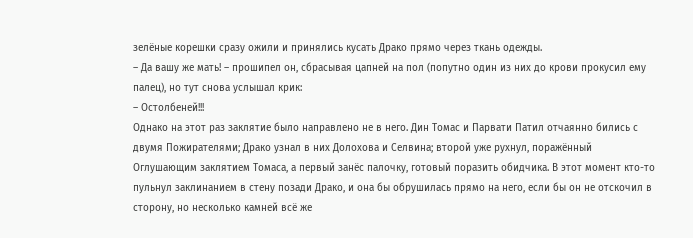зелёные корешки сразу ожили и принялись кусать Драко прямо через ткань одежды.
– Да вашу же мать! – прошипел он, сбрасывая цапней на пол (попутно один из них до крови прокусил ему палец), но тут снова услышал крик:
– Остолбеней!!!
Однако на этот раз заклятие было направлено не в него. Дин Томас и Парвати Патил отчаянно бились с двумя Пожирателями; Драко узнал в них Долохова и Селвина; второй уже рухнул, поражённый Оглушающим заклятием Томаса, а первый занёс палочку, готовый поразить обидчика. В этот момент кто-то пульнул заклинанием в стену позади Драко, и она бы обрушилась прямо на него, если бы он не отскочил в сторону, но несколько камней всё же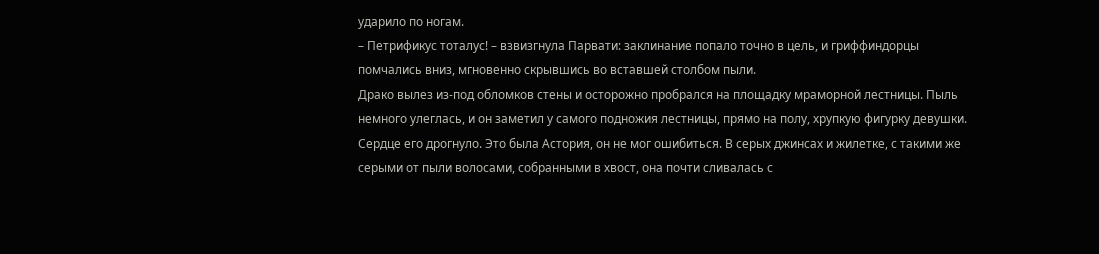ударило по ногам.
– Петрификус тоталус! – взвизгнула Парвати: заклинание попало точно в цель, и гриффиндорцы помчались вниз, мгновенно скрывшись во вставшей столбом пыли.
Драко вылез из-под обломков стены и осторожно пробрался на площадку мраморной лестницы. Пыль немного улеглась, и он заметил у самого подножия лестницы, прямо на полу, хрупкую фигурку девушки. Сердце его дрогнуло. Это была Астория, он не мог ошибиться. В серых джинсах и жилетке, с такими же серыми от пыли волосами, собранными в хвост, она почти сливалась с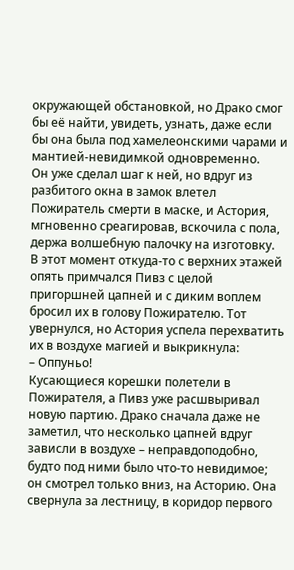окружающей обстановкой, но Драко смог бы её найти, увидеть, узнать, даже если бы она была под хамелеонскими чарами и мантией-невидимкой одновременно.
Он уже сделал шаг к ней, но вдруг из разбитого окна в замок влетел Пожиратель смерти в маске, и Астория, мгновенно среагировав, вскочила с пола, держа волшебную палочку на изготовку.
В этот момент откуда-то с верхних этажей опять примчался Пивз с целой пригоршней цапней и с диким воплем бросил их в голову Пожирателю. Тот увернулся, но Астория успела перехватить их в воздухе магией и выкрикнула:
– Оппуньо!
Кусающиеся корешки полетели в Пожирателя, а Пивз уже расшвыривал новую партию. Драко сначала даже не заметил, что несколько цапней вдруг зависли в воздухе – неправдоподобно, будто под ними было что-то невидимое; он смотрел только вниз, на Асторию. Она свернула за лестницу, в коридор первого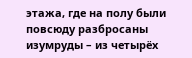этажа, где на полу были повсюду разбросаны изумруды – из четырёх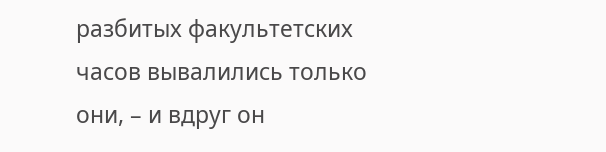разбитых факультетских часов вывалились только они, – и вдруг он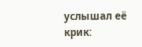услышал её крик: